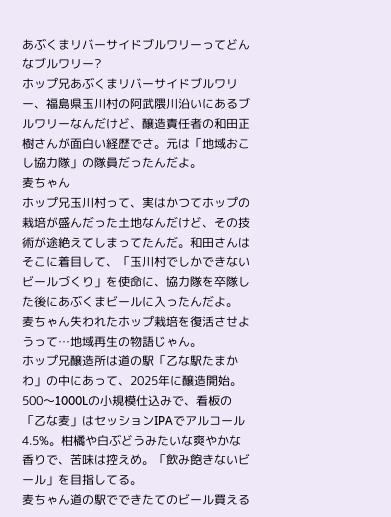あぶくまリバーサイドブルワリーってどんなブルワリー?
ホップ兄あぶくまリバーサイドブルワリー、福島県玉川村の阿武隈川沿いにあるブルワリーなんだけど、醸造責任者の和田正樹さんが面白い経歴でさ。元は「地域おこし協力隊」の隊員だったんだよ。
麦ちゃん
ホップ兄玉川村って、実はかつてホップの栽培が盛んだった土地なんだけど、その技術が途絶えてしまってたんだ。和田さんはそこに着目して、「玉川村でしかできないビールづくり」を使命に、協力隊を卒隊した後にあぶくまビールに入ったんだよ。
麦ちゃん失われたホップ栽培を復活させようって…地域再生の物語じゃん。
ホップ兄醸造所は道の駅「乙な駅たまかわ」の中にあって、2025年に醸造開始。500〜1000Lの小規模仕込みで、看板の「乙な麦」はセッションIPAでアルコール4.5%。柑橘や白ぶどうみたいな爽やかな香りで、苦味は控えめ。「飲み飽きないビール」を目指してる。
麦ちゃん道の駅でできたてのビール買える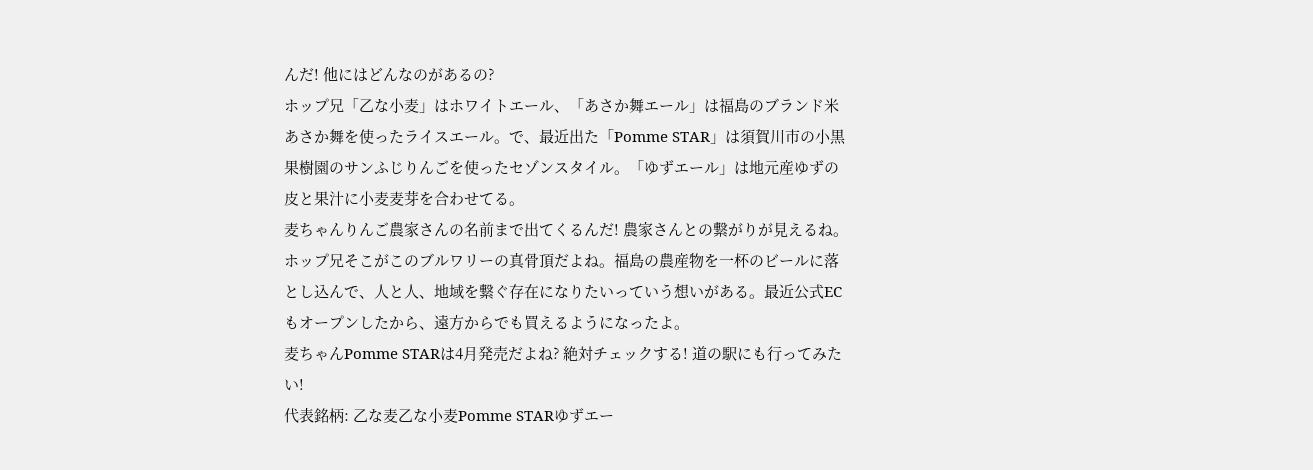んだ! 他にはどんなのがあるの?
ホップ兄「乙な小麦」はホワイトエール、「あさか舞エール」は福島のブランド米あさか舞を使ったライスエール。で、最近出た「Pomme STAR」は須賀川市の小黒果樹園のサンふじりんごを使ったセゾンスタイル。「ゆずエール」は地元産ゆずの皮と果汁に小麦麦芽を合わせてる。
麦ちゃんりんご農家さんの名前まで出てくるんだ! 農家さんとの繋がりが見えるね。
ホップ兄そこがこのブルワリーの真骨頂だよね。福島の農産物を一杯のビールに落とし込んで、人と人、地域を繋ぐ存在になりたいっていう想いがある。最近公式ECもオープンしたから、遠方からでも買えるようになったよ。
麦ちゃんPomme STARは4月発売だよね? 絶対チェックする! 道の駅にも行ってみたい!
代表銘柄: 乙な麦乙な小麦Pomme STARゆずエー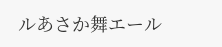ルあさか舞エール